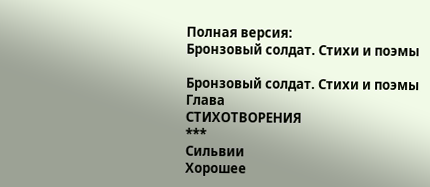Полная версия:
Бронзовый солдат. Стихи и поэмы

Бронзовый солдат. Стихи и поэмы
Глава
СТИХОТВОРЕНИЯ
***
Сильвии
Хорошее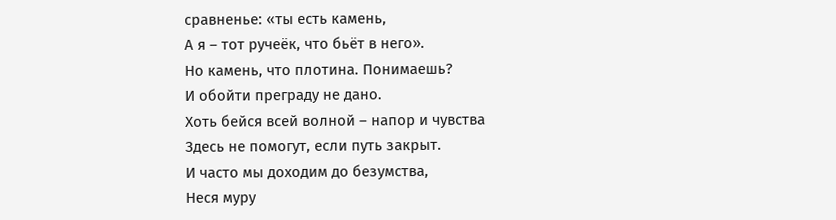сравненье: «ты есть камень,
А я – тот ручеёк, что бьёт в него».
Но камень, что плотина. Понимаешь?
И обойти преграду не дано.
Хоть бейся всей волной – напор и чувства
Здесь не помогут, если путь закрыт.
И часто мы доходим до безумства,
Неся муру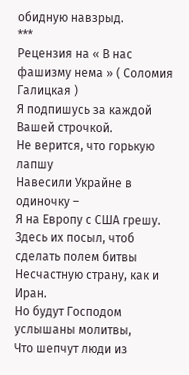обидную навзрыд.
***
Рецензия на « В нас фашизму нема » ( Соломия Галицкая )
Я подпишусь за каждой Вашей строчкой.
Не верится, что горькую лапшу
Навесили Украйне в одиночку –
Я на Европу с США грешу.
Здесь их посыл, чтоб сделать полем битвы
Несчастную страну, как и Иран.
Но будут Господом услышаны молитвы,
Что шепчут люди из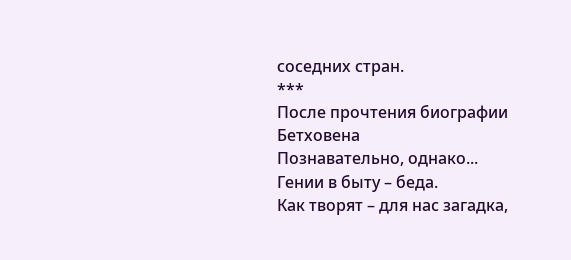соседних стран.
***
После прочтения биографии Бетховена
Познавательно, однако...
Гении в быту – беда.
Как творят – для наc загадка,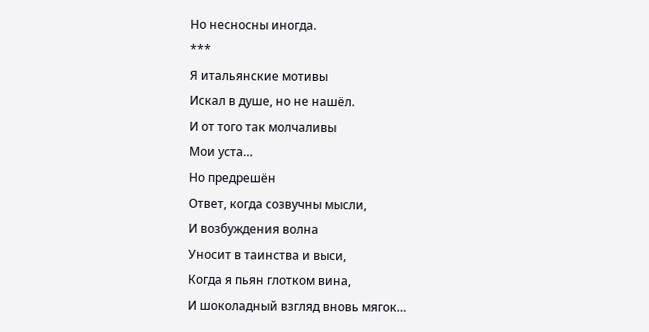Но несносны иногда.
***
Я итальянские мотивы
Искал в душе, но не нашёл.
И от того так молчаливы
Мои уста…
Но предрешён
Ответ, когда созвучны мысли,
И возбуждения волна
Уносит в таинства и выси,
Когда я пьян глотком вина,
И шоколадный взгляд вновь мягок…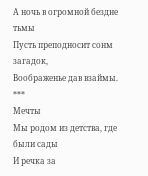А ночь в огромной бездне тьмы
Пусть преподносит сонм загадок,
Воображенье дав взаймы.
***
Мечты
Мы родом из детства, где были сады
И речка за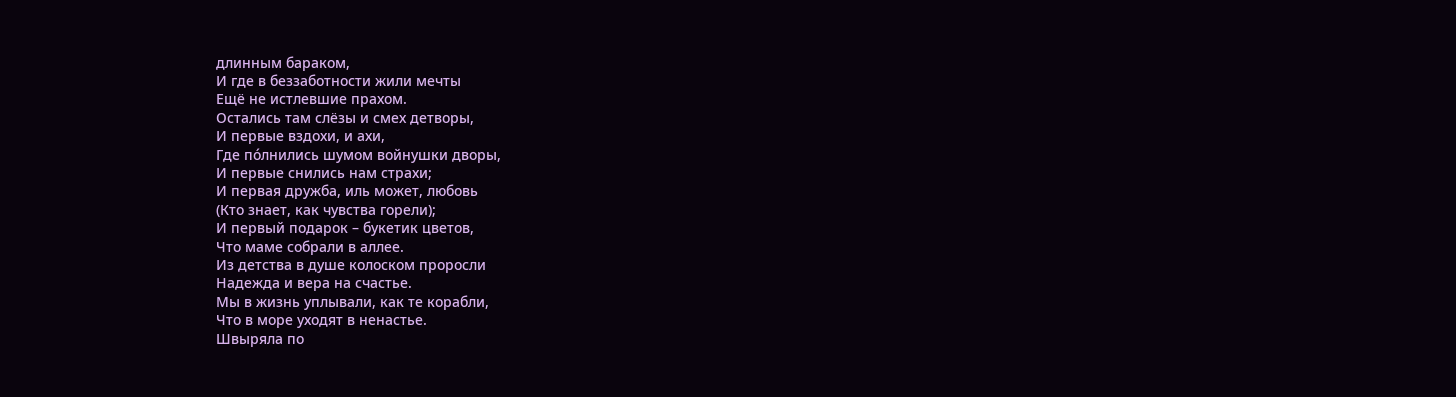длинным бараком,
И где в беззаботности жили мечты
Ещё не истлевшие прахом.
Остались там слёзы и смех детворы,
И первые вздохи, и ахи,
Где по́лнились шумом войнушки дворы,
И первые снились нам страхи;
И первая дружба, иль может, любовь
(Кто знает, как чувства горели);
И первый подарок – букетик цветов,
Что маме собрали в аллее.
Из детства в душе колоском проросли
Надежда и вера на счастье.
Мы в жизнь уплывали, как те корабли,
Что в море уходят в ненастье.
Швыряла по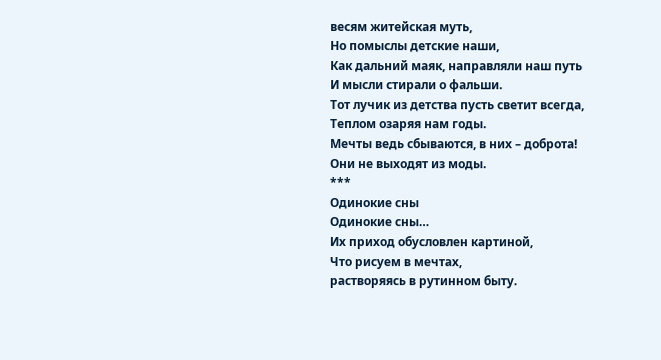весям житейская муть,
Но помыслы детские наши,
Как дальний маяк, направляли наш путь
И мысли стирали о фальши.
Тот лучик из детства пусть светит всегда,
Теплом озаряя нам годы.
Мечты ведь сбываются, в них – доброта!
Они не выходят из моды.
***
Одинокие сны
Одинокие сны…
Их приход обусловлен картиной,
Что рисуем в мечтах,
растворяясь в рутинном быту.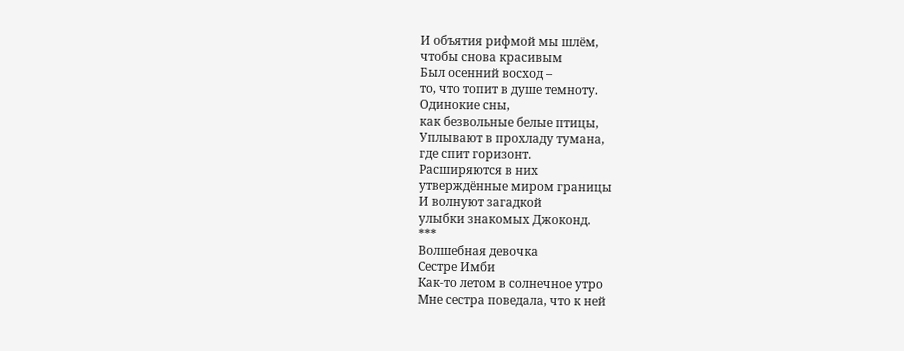И объятия рифмой мы шлём,
чтобы снова красивым
Был осенний восход –
то, что топит в душе темноту.
Одинокие сны,
как безвольные белые птицы,
Уплывают в прохладу тумана,
где спит горизонт.
Расширяются в них
утверждённые миром границы
И волнуют загадкой
улыбки знакомых Джоконд.
***
Волшебная девочка
Сестре Имби
Как-то летом в солнечное утро
Мне сестра поведала, что к ней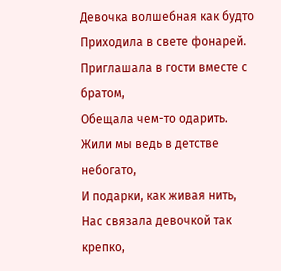Девочка волшебная как будто
Приходила в свете фонарей.
Приглашала в гости вместе с братом,
Обещала чем-то одарить.
Жили мы ведь в детстве небогато,
И подарки, как живая нить,
Нас связала девочкой так крепко,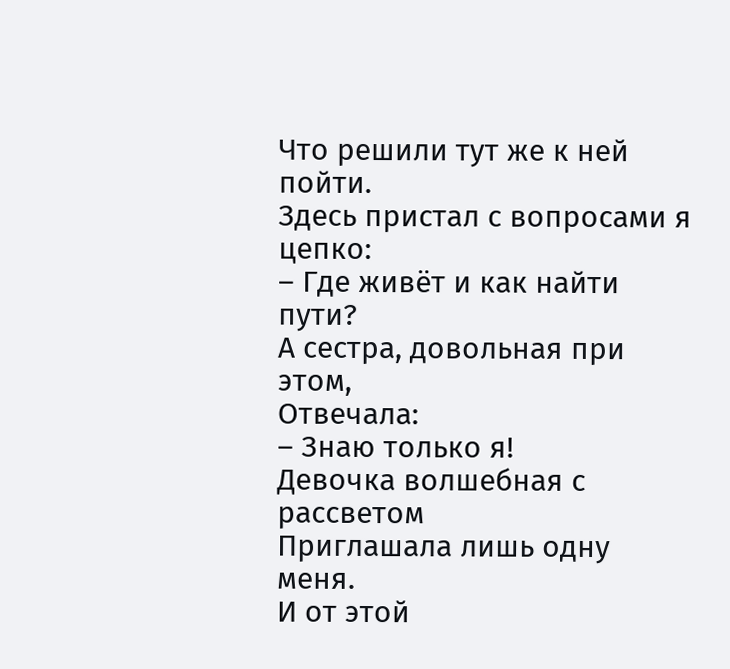Что решили тут же к ней пойти.
Здесь пристал с вопросами я цепко:
– Где живёт и как найти пути?
А сестра, довольная при этом,
Отвечала:
– Знаю только я!
Девочка волшебная с рассветом
Приглашала лишь одну меня.
И от этой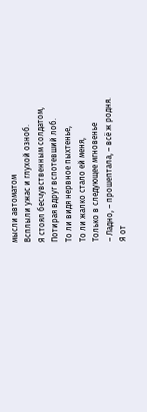мысли автоматом
Всплыли ужас и глухой озноб.
Я стоял бесчувственным солдатом,
Потирая вдруг вспотевший лоб.
То ли видя нервное пыхтенье,
То ли жалко стало ей меня,
Только в следующее мгновенье
– Ладно, – прошептала, – всё ж родня.
Я от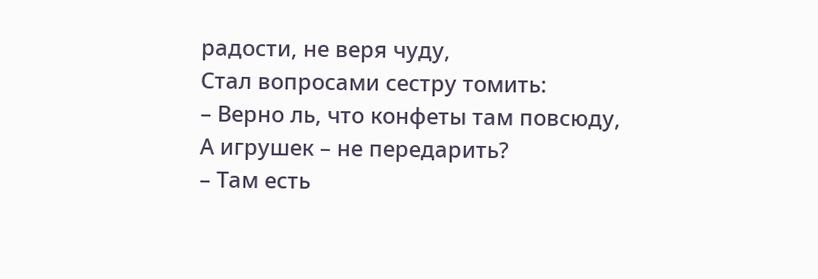радости, не веря чуду,
Стал вопросами сестру томить:
– Верно ль, что конфеты там повсюду,
А игрушек – не передарить?
– Там есть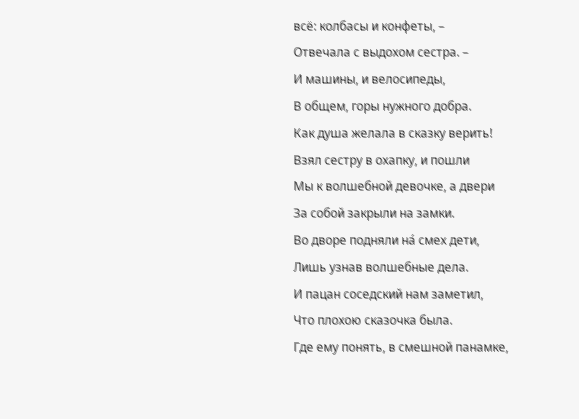всё: колбасы и конфеты, –
Отвечала с выдохом сестра. –
И машины, и велосипеды,
В общем, горы нужного добра.
Как душа желала в сказку верить!
Взял сестру в охапку, и пошли
Мы к волшебной девочке, а двери
За собой закрыли на замки.
Во дворе подняли на́ смех дети,
Лишь узнав волшебные дела.
И пацан соседский нам заметил,
Что плохою сказочка была.
Где ему понять, в смешной панамке,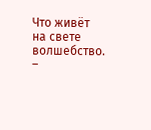Что живёт на свете волшебство.
–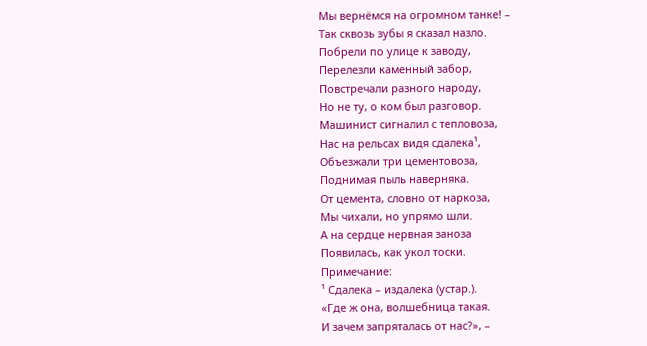Мы вернёмся на огромном танке! –
Так сквозь зубы я сказал назло.
Побрели по улице к заводу,
Перелезли каменный забор,
Повстречали разного народу,
Но не ту, о ком был разговор.
Машинист сигналил с тепловоза,
Нас на рельсах видя сдалека¹,
Объезжали три цементовоза,
Поднимая пыль наверняка.
От цемента, словно от наркоза,
Мы чихали, но упрямо шли.
А на сердце нервная заноза
Появилась, как укол тоски.
Примечание:
¹ Сдалека – издалека (устар.).
«Где ж она, волшебница такая.
И зачем запряталась от нас?», –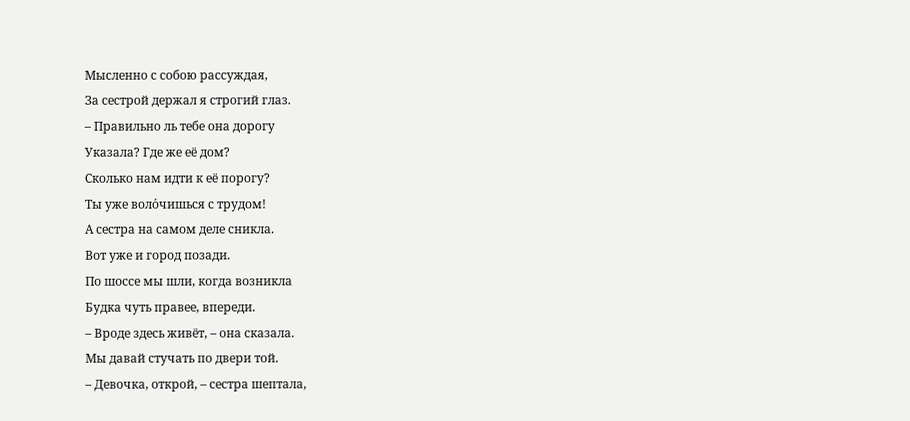Мысленно с собою рассуждая,
За сестрой держал я строгий глаз.
– Правильно ль тебе она дорогу
Указала? Где же её дом?
Сколько нам идти к её порогу?
Ты уже воло́чишься с трудом!
А сестра на самом деле сникла.
Вот уже и город позади.
По шоссе мы шли, когда возникла
Будка чуть правее, впереди.
– Вроде здесь живёт, – она сказала.
Мы давай стучать по двери той.
– Девочка, открой, – сестра шептала,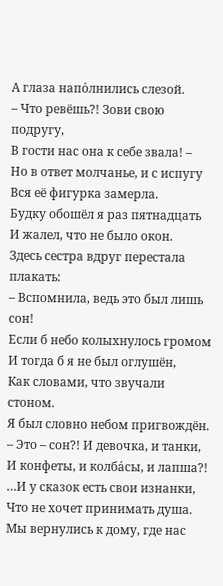А глаза напо́лнились слезой.
– Что ревёшь?! Зови свою подругу,
В гости нас она к себе звала! –
Но в ответ молчанье, и с испугу
Вся её фигурка замерла.
Будку обошёл я раз пятнадцать
И жалел, что не было окон.
Здесь сестра вдруг перестала плакать:
– Вспомнила, ведь это был лишь сон!
Если б небо колыхнулось громом
И тогда б я не был оглушён,
Как словами, что звучали стоном.
Я был словно небом пригвождён.
– Это – сон?! И девочка, и танки,
И конфеты, и колба́сы, и лапша?!
…И у сказок есть свои изнанки,
Что не хочет принимать душа.
Мы вернулись к дому, где нас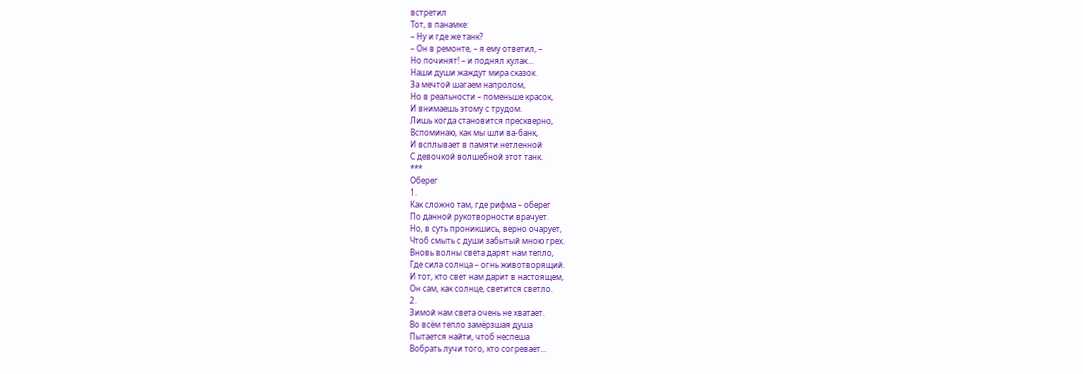встретил
Тот, в панамке:
– Ну и где же танк?
– Он в ремонте, – я ему ответил, –
Но починят! – и поднял кулак…
Наши души жаждут мира сказок.
За мечтой шагаем напролом,
Но в реальности – поменьше красок,
И внимаешь этому с трудом.
Лишь когда становится прескверно,
Вспоминаю, как мы шли ва-банк,
И всплывает в памяти нетленной
С девочкой волшебной этот танк.
***
Оберег
1.
Как сложно там, где рифма – оберег
По данной рукотворности врачует.
Но, в суть проникшись, верно очарует,
Чтоб смыть с души забытый мною грех.
Вновь волны света дарят нам тепло,
Где сила солнца – огнь животворящий.
И тот, кто свет нам дарит в настоящем,
Он сам, как солнце, светится светло.
2.
Зимой нам света очень не хватает.
Во всём тепло замёрзшая душа
Пытается найти, чтоб неспеша
Вобрать лучи того, кто согревает...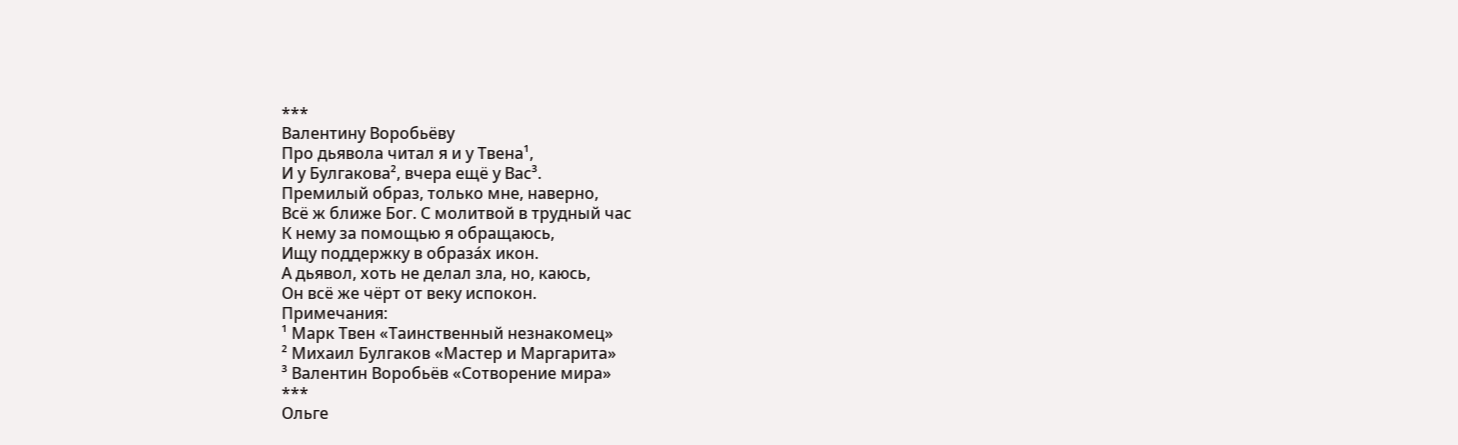***
Валентину Воробьёву
Про дьявола читал я и у Твена¹,
И у Булгакова², вчера ещё у Вас³.
Премилый образ, только мне, наверно,
Всё ж ближе Бог. С молитвой в трудный час
К нему за помощью я обращаюсь,
Ищу поддержку в образа́х икон.
А дьявол, хоть не делал зла, но, каюсь,
Он всё же чёрт от веку испокон.
Примечания:
¹ Марк Твен «Таинственный незнакомец»
² Михаил Булгаков «Мастер и Маргарита»
³ Валентин Воробьёв «Сотворение мира»
***
Ольге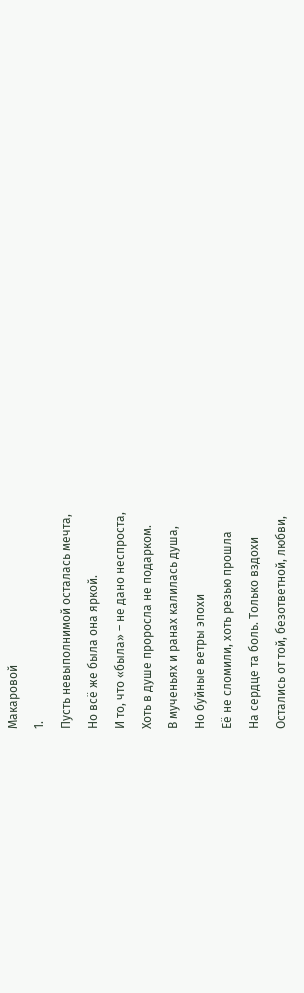Макаровой
1.
Пусть невыполнимой осталась мечта,
Но всё же была она яркой.
И то, что «была» – не дано неспроста,
Хоть в душе проросла не подарком.
В мученьях и ранах калилась душа,
Но буйные ветры эпохи
Её не сломили, хоть резью прошла
На сердце та боль. Только вздохи
Остались от той, безответной, любви,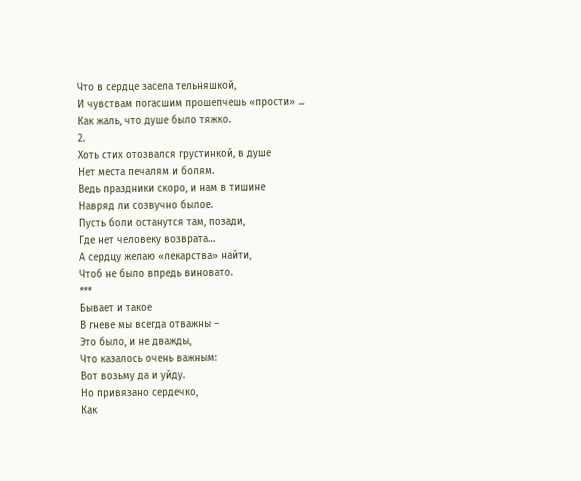Что в сердце засела тельняшкой,
И чувствам погасшим прошепчешь «прости» ...
Как жаль, что душе было тяжко.
2.
Хоть стих отозвался грустинкой, в душе
Нет места печалям и болям.
Ведь праздники скоро, и нам в тишине
Навряд ли созвучно былое.
Пусть боли останутся там, позади,
Где нет человеку возврата…
А сердцу желаю «лекарства» найти,
Чтоб не было впредь виновато.
***
Бывает и такое
В гневе мы всегда отважны –
Это было, и не дважды,
Что казалось очень важным:
Вот возьму да и уйду.
Но привязано сердечко,
Как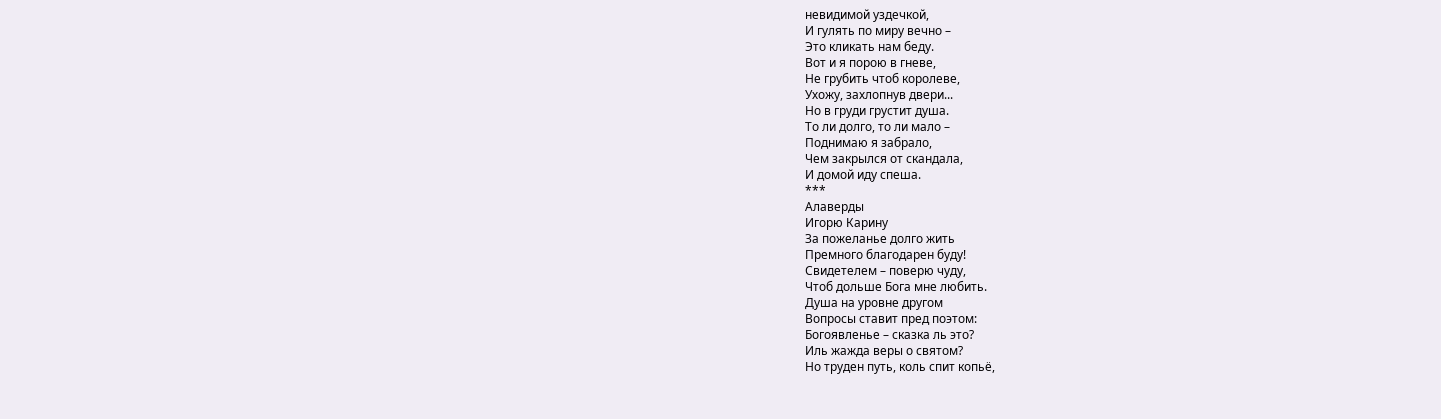невидимой уздечкой,
И гулять по миру вечно –
Это кликать нам беду.
Вот и я порою в гневе,
Не грубить чтоб королеве,
Ухожу, захлопнув двери...
Но в груди грустит душа.
То ли долго, то ли мало –
Поднимаю я забрало,
Чем закрылся от скандала,
И домой иду спеша.
***
Алаверды
Игорю Карину
За пожеланье долго жить
Премного благодарен буду!
Свидетелем – поверю чуду,
Чтоб дольше Бога мне любить.
Душа на уровне другом
Вопросы ставит пред поэтом:
Богоявленье – сказка ль это?
Иль жажда веры о святом?
Но труден путь, коль спит копьё,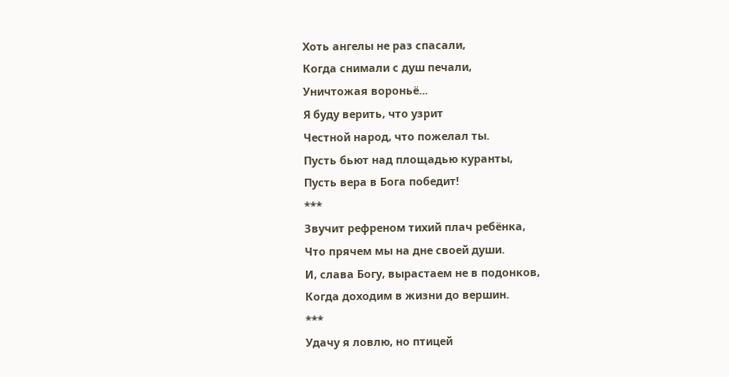Хоть ангелы не раз спасали,
Когда снимали с душ печали,
Уничтожая вороньё...
Я буду верить, что узрит
Честной народ, что пожелал ты.
Пусть бьют над площадью куранты,
Пусть вера в Бога победит!
***
Звучит рефреном тихий плач ребёнка,
Что прячем мы на дне своей души.
И, слава Богу, вырастаем не в подонков,
Когда доходим в жизни до вершин.
***
Удачу я ловлю, но птицей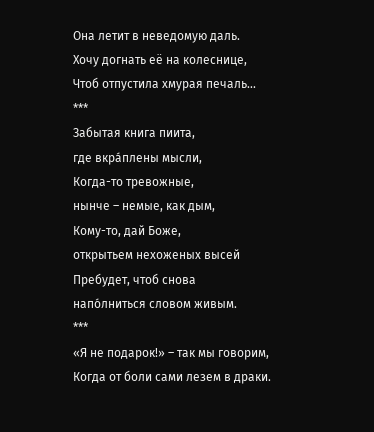Она летит в неведомую даль.
Хочу догнать её на колеснице,
Чтоб отпустила хмурая печаль...
***
Забытая книга пиита,
где вкра́плены мысли,
Когда-то тревожные,
нынче – немые, как дым,
Кому-то, дай Боже,
открытьем нехоженых высей
Пребудет, чтоб снова
напо́лниться словом живым.
***
«Я не подарок!» – так мы говорим,
Когда от боли сами лезем в драки.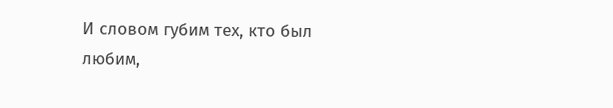И словом губим тех, кто был любим,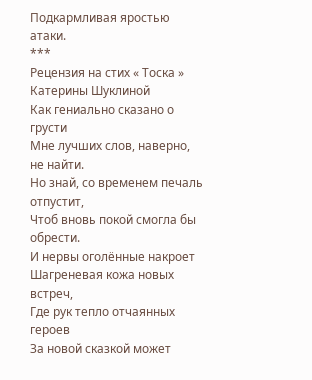Подкармливая яростью атаки.
***
Рецензия на стих « Тоска » Катерины Шуклиной
Как гениально сказано о грусти
Мне лучших слов, наверно, не найти.
Но знай, со временем печаль отпустит,
Чтоб вновь покой смогла бы обрести.
И нервы оголённые накроет
Шагреневая кожа новых встреч,
Где рук тепло отчаянных героев
За новой сказкой может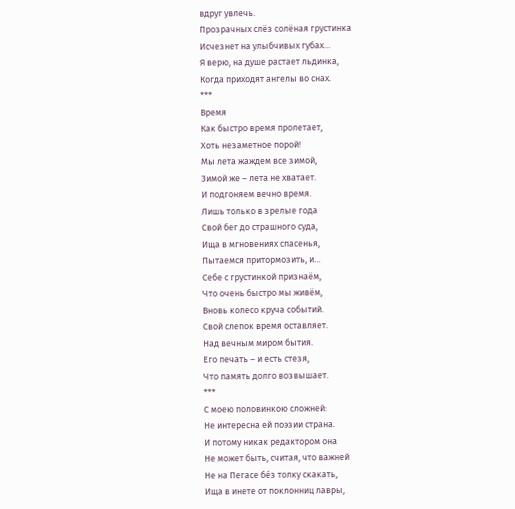вдруг увлечь.
Прозрачных слёз солёная грустинка
Исчезнет на улыбчивых губах…
Я верю, на душе растает льдинка,
Когда приходят ангелы во снах.
***
Время
Как быстро время пролетает,
Хоть незаметное порой!
Мы лета жаждем все зимой,
Зимой же – лета не хватает.
И подгоняем вечно время.
Лишь только в зрелые года
Свой бег до страшного суда,
Ища в мгновениях спасенья,
Пытаемся притормозить, и…
Себе с грустинкой признаём,
Что очень быстро мы живём,
Вновь колесо круча событий.
Свой слепок время оставляет.
Над вечным миром бытия.
Его печать – и есть стезя,
Что память долго возвышает.
***
С моею половинкою сложней:
Не интересна ей поэзии страна.
И потому никак редактором она
Не может быть, считая, что важней
Не на Пегасе бе́з толку скакать,
Ища в инете от поклонниц лавры,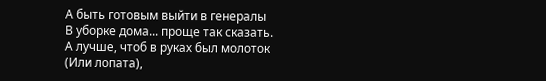А быть готовым выйти в генералы
В уборке дома... проще так сказать.
А лучше, чтоб в руках был молоток
(Или лопата),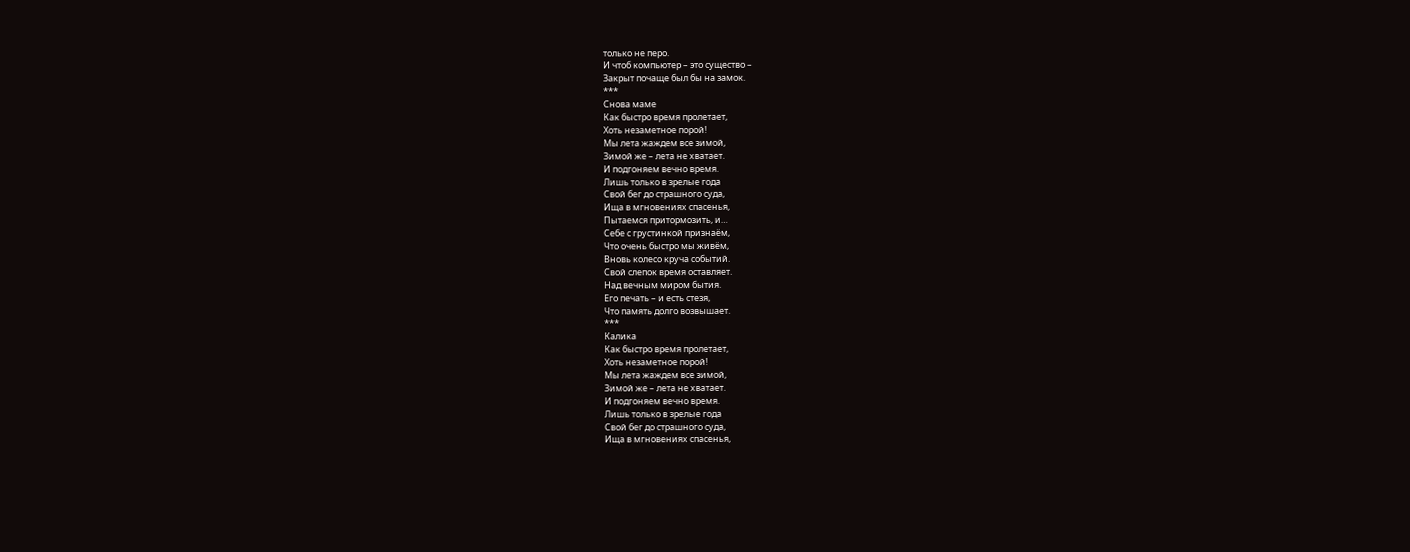только не перо.
И чтоб компьютер – это существо –
Закрыт почаще был бы на замок.
***
Снова маме
Как быстро время пролетает,
Хоть незаметное порой!
Мы лета жаждем все зимой,
Зимой же – лета не хватает.
И подгоняем вечно время.
Лишь только в зрелые года
Свой бег до страшного суда,
Ища в мгновениях спасенья,
Пытаемся притормозить, и…
Себе с грустинкой признаём,
Что очень быстро мы живём,
Вновь колесо круча событий.
Свой слепок время оставляет.
Над вечным миром бытия.
Его печать – и есть стезя,
Что память долго возвышает.
***
Калика
Как быстро время пролетает,
Хоть незаметное порой!
Мы лета жаждем все зимой,
Зимой же – лета не хватает.
И подгоняем вечно время.
Лишь только в зрелые года
Свой бег до страшного суда,
Ища в мгновениях спасенья,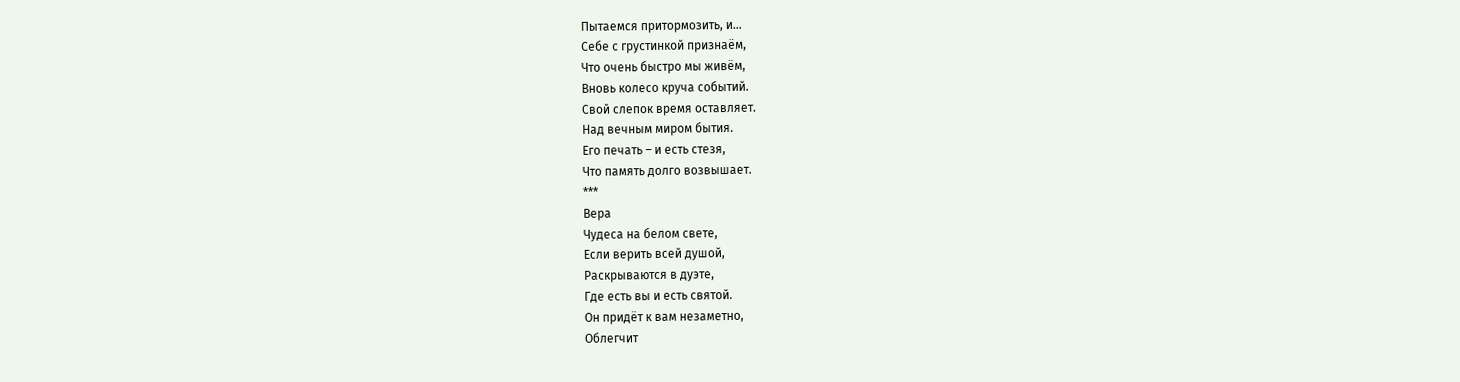Пытаемся притормозить, и…
Себе с грустинкой признаём,
Что очень быстро мы живём,
Вновь колесо круча событий.
Свой слепок время оставляет.
Над вечным миром бытия.
Его печать – и есть стезя,
Что память долго возвышает.
***
Вера
Чудеса на белом свете,
Если верить всей душой,
Раскрываются в дуэте,
Где есть вы и есть святой.
Он придёт к вам незаметно,
Облегчит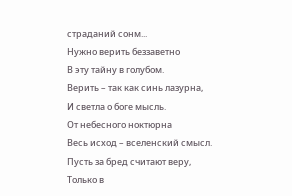страданий сонм...
Нужно верить беззаветно
В эту тайну в голубом.
Верить – так как синь лазурна,
И светла о боге мысль.
От небесного ноктюрна
Весь исход – вселенский смысл.
Пусть за бред считают веру,
Только в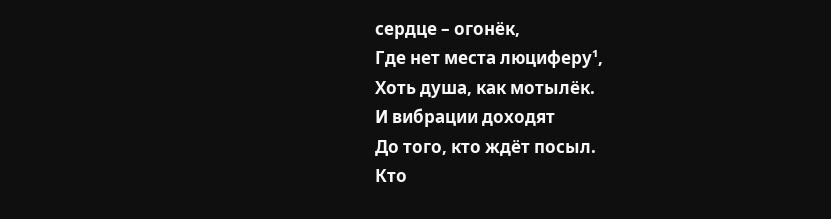сердце – огонёк,
Где нет места люциферу¹,
Хоть душа, как мотылёк.
И вибрации доходят
До того, кто ждёт посыл.
Кто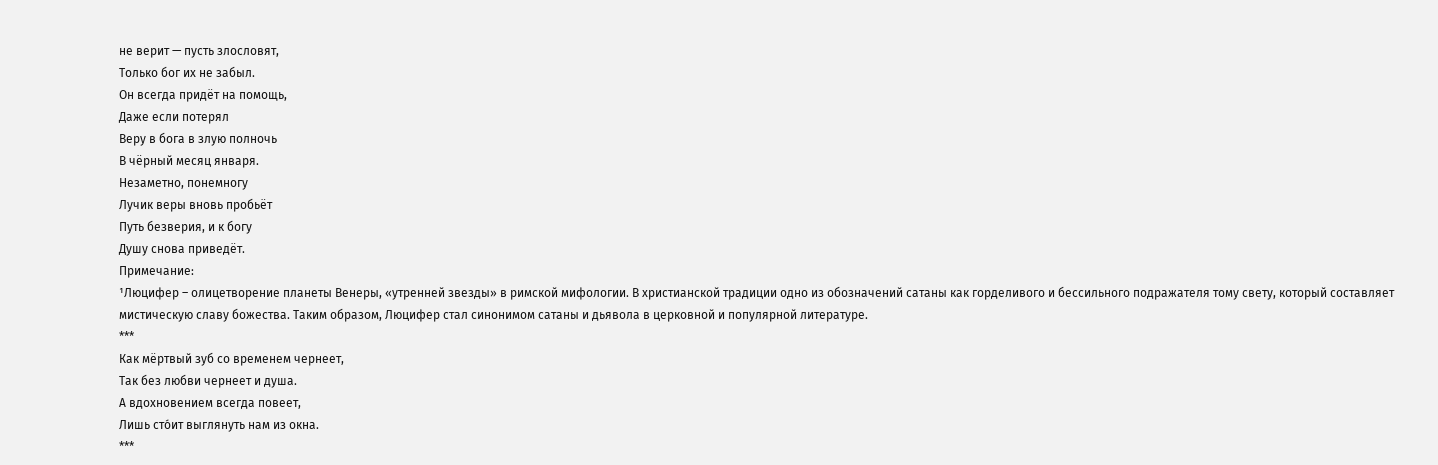не верит — пусть злословят,
Только бог их не забыл.
Он всегда придёт на помощь,
Даже если потерял
Веру в бога в злую полночь
В чёрный месяц января.
Незаметно, понемногу
Лучик веры вновь пробьёт
Путь безверия, и к богу
Душу снова приведёт.
Примечание:
¹Люцифер – олицетворение планеты Венеры, «утренней звезды» в римской мифологии. В христианской традиции одно из обозначений сатаны как горделивого и бессильного подражателя тому свету, который составляет мистическую славу божества. Таким образом, Люцифер стал синонимом сатаны и дьявола в церковной и популярной литературе.
***
Как мёртвый зуб со временем чернеет,
Так без любви чернеет и душа.
А вдохновением всегда повеет,
Лишь сто́ит выглянуть нам из окна.
***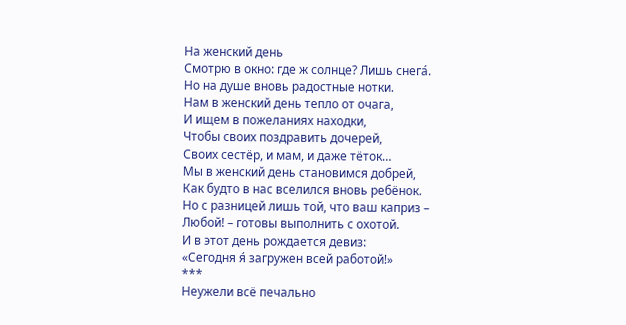На женский день
Смотрю в окно: где ж солнце? Лишь снега́.
Но на душе вновь радостные нотки.
Нам в женский день тепло от очага,
И ищем в пожеланиях находки,
Чтобы своих поздравить дочерей,
Своих сестёр, и мам, и даже тёток…
Мы в женский день становимся добрей,
Как будто в нас вселился вновь ребёнок.
Но с разницей лишь той, что ваш каприз –
Любой! – готовы выполнить с охотой.
И в этот день рождается девиз:
«Сегодня я́ загружен всей работой!»
***
Неужели всё печально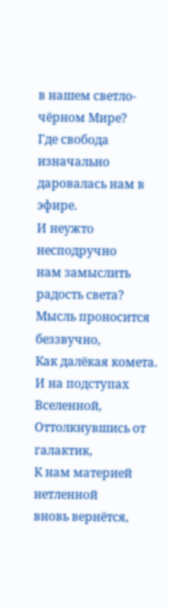в нашем светло-чёрном Мире?
Где свобода изначально
даровалась нам в эфире.
И неужто несподручно
нам замыслить радость света?
Мысль проносится беззвучно,
Как далёкая комета.
И на подступах Вселенной,
Оттолкнувшись от галактик,
К нам материей нетленной
вновь вернётся,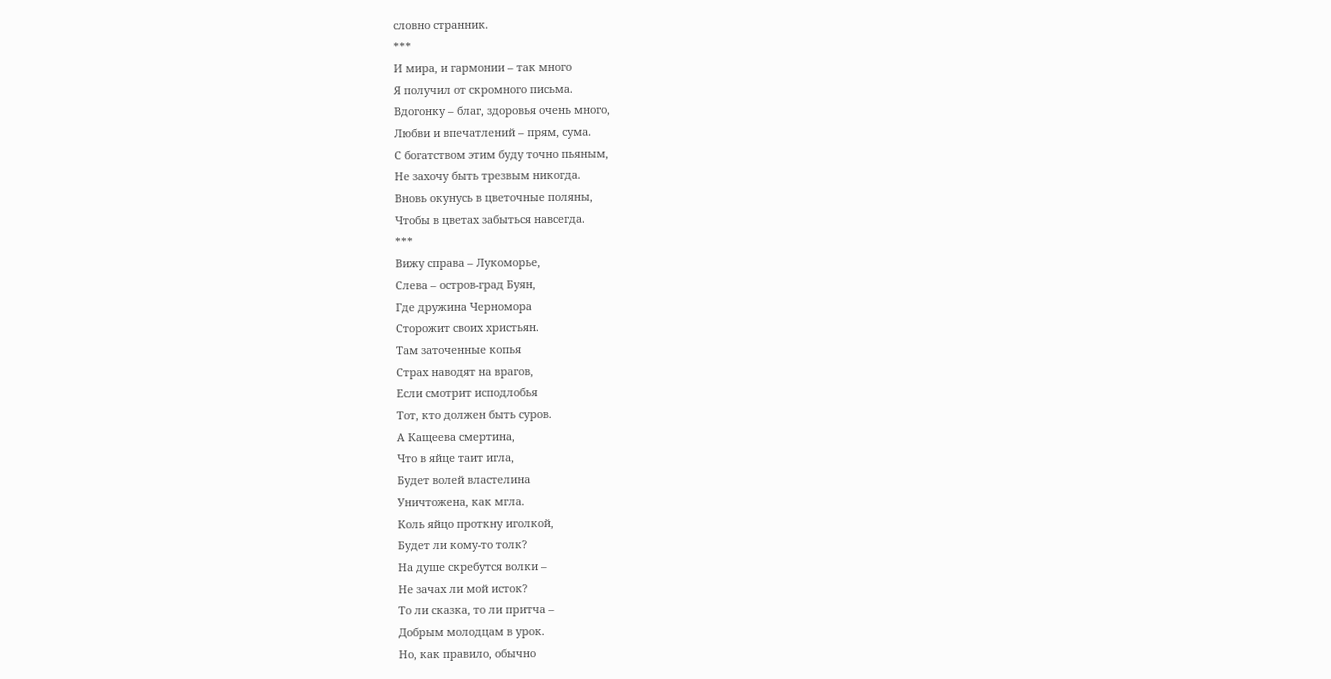словно странник.
***
И мира, и гармонии – так много
Я получил от скромного письма.
Вдогонку – благ, здоровья очень много,
Любви и впечатлений – прям, сума.
С богатством этим буду точно пьяным,
Не захочу быть трезвым никогда.
Вновь окунусь в цветочные поляны,
Чтобы в цветах забыться навсегда.
***
Вижу справа – Лукоморье,
Слева – остров-град Буян,
Где дружина Черномора
Сторожит своих христьян.
Там заточенные копья
Страх наводят на врагов,
Если смотрит исподлобья
Тот, кто должен быть суров.
А Кащеева смертина,
Что в яйце таит игла,
Будет волей властелина
Уничтожена, как мгла.
Коль яйцо проткну иголкой,
Будет ли кому-то толк?
На душе скребутся волки –
Не зачах ли мой исток?
То ли сказка, то ли притча –
Добрым молодцам в урок.
Но, как правило, обычно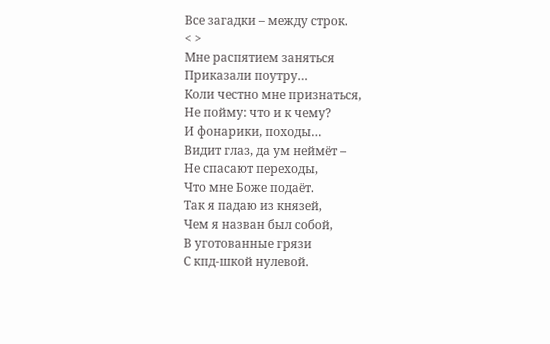Все загадки – между строк.
< >
Мне распятием заняться
Приказали поутру…
Коли честно мне признаться,
Не пойму: что и к чему?
И фонарики, походы…
Видит глаз, да ум неймёт –
Не спасают переходы,
Что мне Боже подаёт.
Так я падаю из князей,
Чем я назван был собой,
В уготованные грязи
С кпд-шкой нулевой.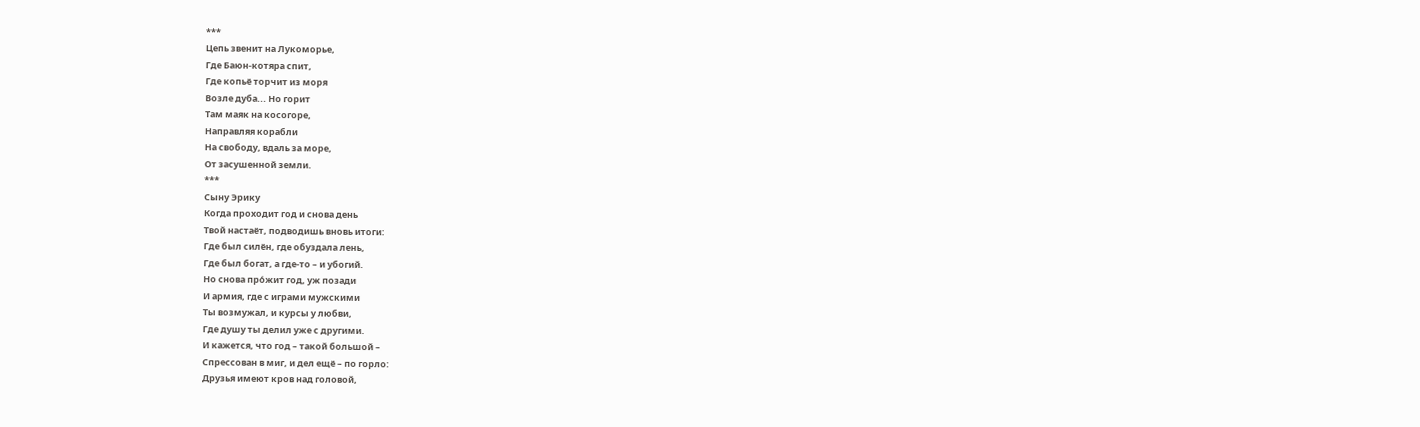***
Цепь звенит на Лукоморье,
Где Баюн-котяра спит,
Где копьё торчит из моря
Возле дуба... Но горит
Там маяк на косогоре,
Направляя корабли
На свободу, вдаль за море,
От засушенной земли.
***
Сыну Эрику
Когда проходит год и снова день
Твой настаёт, подводишь вновь итоги:
Где был силён, где обуздала лень,
Где был богат, а где-то – и убогий.
Но снова про́жит год, уж позади
И армия, где с играми мужскими
Ты возмужал, и курсы у любви,
Где душу ты делил уже с другими.
И кажется, что год – такой большой –
Спрессован в миг, и дел ещё – по горло:
Друзья имеют кров над головой,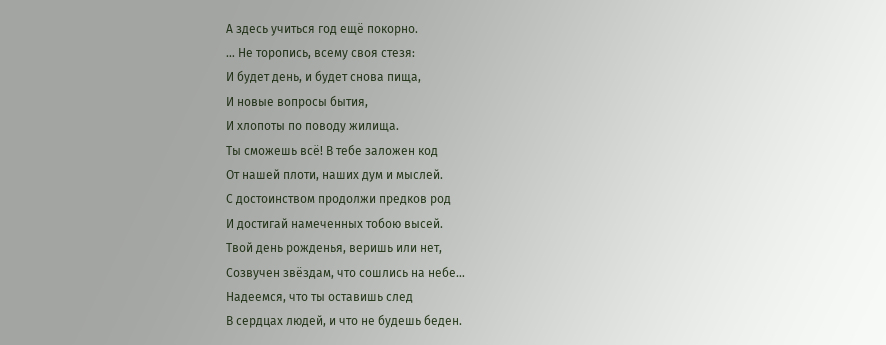А здесь учиться год ещё покорно.
… Не торопись, всему своя стезя:
И будет день, и будет снова пища,
И новые вопросы бытия,
И хлопоты по поводу жилища.
Ты сможешь всё! В тебе заложен код
От нашей плоти, наших дум и мыслей.
С достоинством продолжи предков род
И достигай намеченных тобою высей.
Твой день рожденья, веришь или нет,
Созвучен звёздам, что сошлись на небе…
Надеемся, что ты оставишь след
В сердцах людей, и что не будешь беден.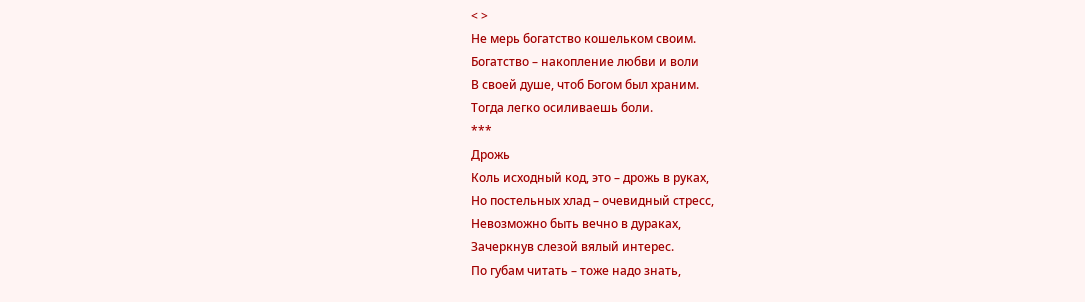< >
Не мерь богатство кошельком своим.
Богатство – накопление любви и воли
В своей душе, чтоб Богом был храним.
Тогда легко осиливаешь боли.
***
Дрожь
Коль исходный код, это – дрожь в руках,
Но постельных хлад – очевидный стресс,
Невозможно быть вечно в дураках,
Зачеркнув слезой вялый интерес.
По губам читать – тоже надо знать,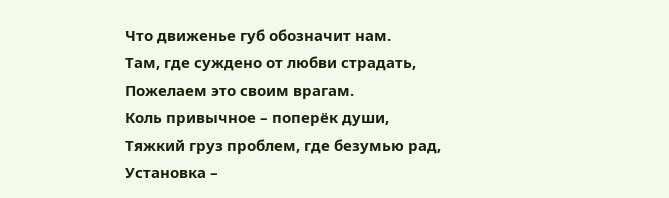Что движенье губ обозначит нам.
Там, где суждено от любви страдать,
Пожелаем это своим врагам.
Коль привычное – поперёк души,
Тяжкий груз проблем, где безумью рад,
Установка –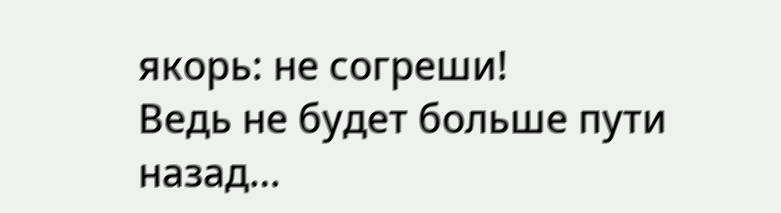якорь: не согреши!
Ведь не будет больше пути назад…